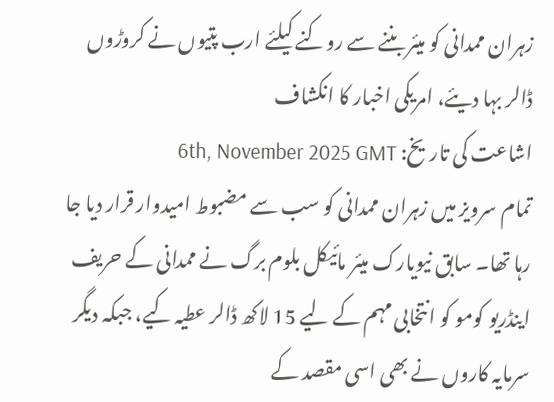زہران ممدانی کو میئر بننے سے روکنے کیلئے ارب پتیوں نے کروڑوں ڈالر بہا دیئے، امریکی اخبار کا انکشاف
اشاعت کی تاریخ: 6th, November 2025 GMT
تمام سرویز میں زہران ممدانی کو سب سے مضبوط امیدوار قرار دیا جا رہا تھا۔ سابق نیویارک میئر مائیکل بلوم برگ نے ممدانی کے حریف اینڈریو کومو کو انتخابی مہم کے لیے 15 لاکھ ڈالر عطیہ کیے، جبکہ دیگر سرمایہ کاروں نے بھی اسی مقصد کے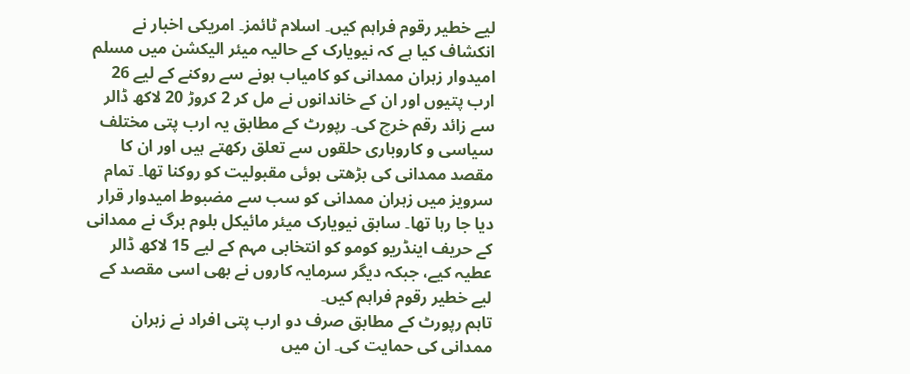لیے خطیر رقوم فراہم کیں۔ اسلام ٹائمز۔ امریکی اخبار نے انکشاف کیا ہے کہ نیویارک کے حالیہ میئر الیکشن میں مسلم امیدوار زہران ممدانی کو کامیاب ہونے سے روکنے کے لیے 26 ارب پتیوں اور ان کے خاندانوں نے مل کر 2 کروڑ 20 لاکھ ڈالر سے زائد رقم خرچ کی۔ رپورٹ کے مطابق یہ ارب پتی مختلف سیاسی و کاروباری حلقوں سے تعلق رکھتے ہیں اور ان کا مقصد ممدانی کی بڑھتی ہوئی مقبولیت کو روکنا تھا۔ تمام سرویز میں زہران ممدانی کو سب سے مضبوط امیدوار قرار دیا جا رہا تھا۔ سابق نیویارک میئر مائیکل بلوم برگ نے ممدانی کے حریف اینڈریو کومو کو انتخابی مہم کے لیے 15 لاکھ ڈالر عطیہ کیے، جبکہ دیگر سرمایہ کاروں نے بھی اسی مقصد کے لیے خطیر رقوم فراہم کیں۔
تاہم رپورٹ کے مطابق صرف دو ارب پتی افراد نے زہران ممدانی کی حمایت کی۔ ان میں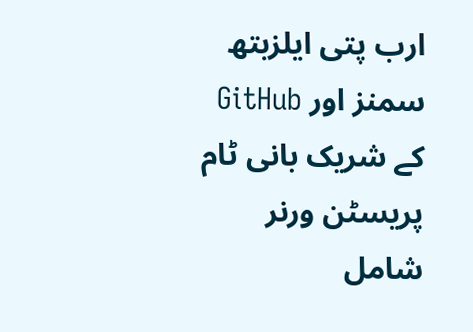ارب پتی ایلزبتھ سمنز اور GitHub کے شریک بانی ٹام پریسٹن ورنر شامل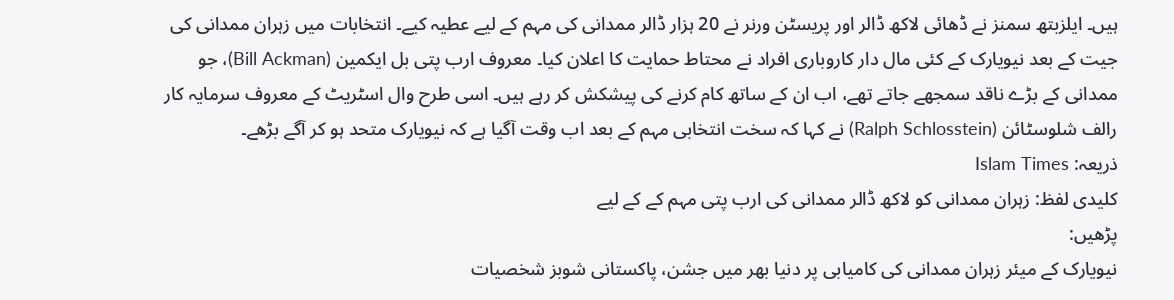ہیں۔ ایلزبتھ سمنز نے ڈھائی لاکھ ڈالر اور پریسٹن ورنر نے 20 ہزار ڈالر ممدانی کی مہم کے لیے عطیہ کیے۔ انتخابات میں زہران ممدانی کی جیت کے بعد نیویارک کے کئی مال دار کاروباری افراد نے محتاط حمایت کا اعلان کیا۔ معروف ارب پتی بل ایکمین (Bill Ackman)، جو ممدانی کے بڑے ناقد سمجھے جاتے تھے، اب ان کے ساتھ کام کرنے کی پیشکش کر رہے ہیں۔ اسی طرح وال اسٹریٹ کے معروف سرمایہ کار رالف شلوسٹائن (Ralph Schlosstein) نے کہا کہ سخت انتخابی مہم کے بعد اب وقت آگیا ہے کہ نیویارک متحد ہو کر آگے بڑھے۔
ذریعہ: Islam Times
کلیدی لفظ: زہران ممدانی کو لاکھ ڈالر ممدانی کی ارب پتی مہم کے کے لیے
پڑھیں:
نیویارک کے میئر زہران ممدانی کی کامیابی پر دنیا بھر میں جشن، پاکستانی شوبز شخصیات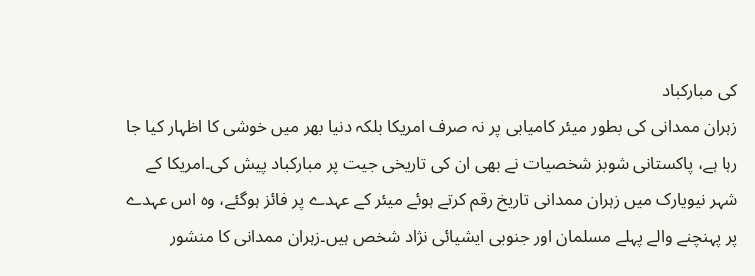کی مبارکباد
زہران ممدانی کی بطور میئر کامیابی پر نہ صرف امریکا بلکہ دنیا بھر میں خوشی کا اظہار کیا جا رہا ہے، پاکستانی شوبز شخصیات نے بھی ان کی تاریخی جیت پر مبارکباد پیش کی۔امریکا کے شہر نیویارک میں زہران ممدانی تاریخ رقم کرتے ہوئے میئر کے عہدے پر فائز ہوگئے، وہ اس عہدے پر پہنچنے والے پہلے مسلمان اور جنوبی ایشیائی نژاد شخص ہیں۔زہران ممدانی کا منشور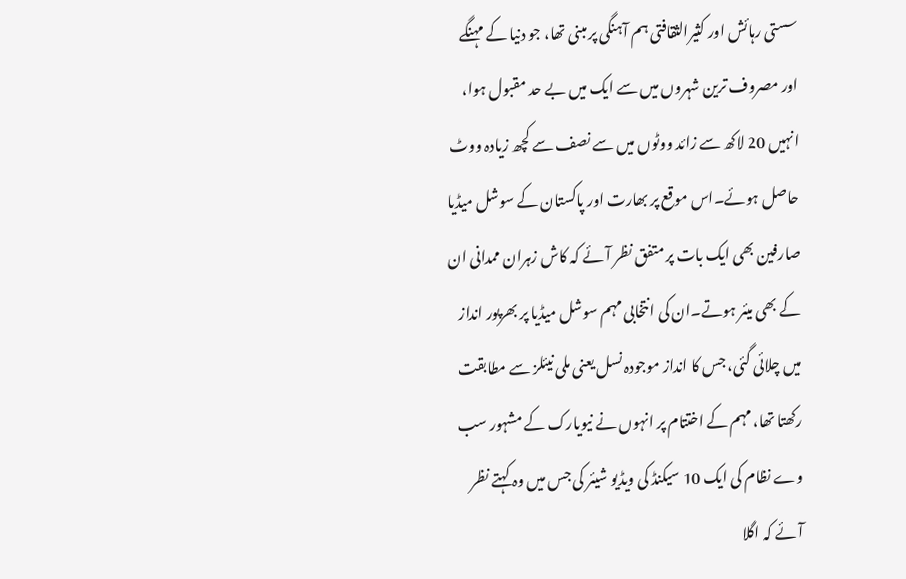سستی رہائش اور کثیرالثقافتی ہم آہنگی پر مبنی تھا، جو دنیا کے مہنگے اور مصروف ترین شہروں میں سے ایک میں بے حد مقبول ہوا، انہیں 20 لاکھ سے زائد ووٹوں میں سے نصف سے کچھ زیادہ ووٹ حاصل ہوئے۔اس موقع پر بھارت اور پاکستان کے سوشل میڈیا صارفین بھی ایک بات پر متفق نظر آئے کہ کاش زہران ممدانی ان کے بھی میئر ہوتے۔ان کی انتخابی مہم سوشل میڈیا پر بھرپور انداز میں چلائی گئی، جس کا انداز موجودہ نسل یعنی ملی نیئلز سے مطابقت رکھتا تھا، مہم کے اختتام پر انہوں نے نیویارک کے مشہور سب وے نظام کی ایک 10 سیکنڈ کی ویڈیو شیئر کی جس میں وہ کہتے نظر آئے کہ اگلا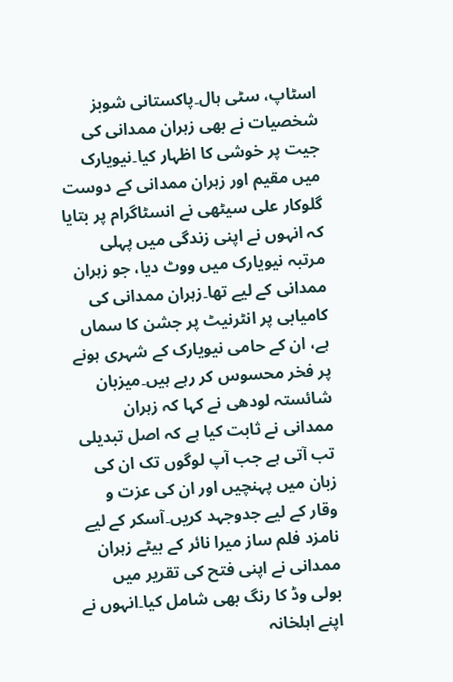اسٹاپ، سٹی ہال۔پاکستانی شوبز شخصیات نے بھی زہران ممدانی کی جیت پر خوشی کا اظہار کیا۔نیویارک میں مقیم اور زہران ممدانی کے دوست گلوکار علی سیٹھی نے انسٹاگرام پر بتایا کہ انہوں نے اپنی زندگی میں پہلی مرتبہ نیویارک میں ووٹ دیا، جو زہران ممدانی کے لیے تھا۔زہران ممدانی کی کامیابی پر انٹرنیٹ پر جشن کا سماں ہے، ان کے حامی نیویارک کے شہری ہونے پر فخر محسوس کر رہے ہیں۔میزبان شائستہ لودھی نے کہا کہ زہران ممدانی نے ثابت کیا ہے کہ اصل تبدیلی تب آتی ہے جب آپ لوگوں تک ان کی زبان میں پہنچیں اور ان کی عزت و وقار کے لیے جدوجہد کریں۔آسکر کے لیے نامزد فلم ساز میرا نائر کے بیٹے زہران ممدانی نے اپنی فتح کی تقریر میں بولی وڈ کا رنگ بھی شامل کیا۔انہوں نے اپنے اہلخانہ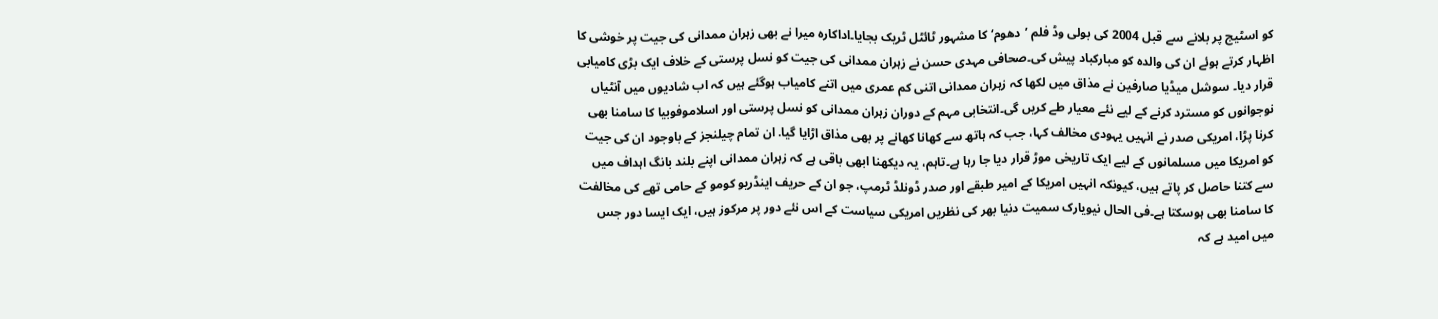کو اسٹیج پر بلانے سے قبل 2004 کی بولی وڈ فلم ’دھوم‘ کا مشہور ٹائٹل ٹریک بجایا۔اداکارہ میرا نے بھی زہران ممدانی کی جیت پر خوشی کا اظہار کرتے ہوئے ان کی والدہ کو مبارکباد پیش کی۔صحافی مہدی حسن نے زہران ممدانی کی جیت کو نسل پرستی کے خلاف ایک بڑی کامیابی قرار دیا۔ سوشل میڈیا صارفین نے مذاق میں لکھا کہ زہران ممدانی اتنی کم عمری میں اتنے کامیاب ہوگئے ہیں کہ اب شادیوں میں آنٹیاں نوجوانوں کو مسترد کرنے کے لیے نئے معیار طے کریں گی۔انتخابی مہم کے دوران زہران ممدانی کو نسل پرستی اور اسلاموفوبیا کا سامنا بھی کرنا پڑا، امریکی صدر نے انہیں یہودی مخالف کہا، جب کہ ہاتھ سے کھانا کھانے پر بھی مذاق اڑایا گیا. ان تمام چیلنجز کے باوجود ان کی جیت کو امریکا میں مسلمانوں کے لیے ایک تاریخی موڑ قرار دیا جا رہا ہے۔تاہم، یہ دیکھنا ابھی باقی ہے کہ زہران ممدانی اپنے بلند بانگ اہداف میں سے کتنا حاصل کر پاتے ہیں، کیونکہ انہیں امریکا کے امیر طبقے اور صدر ڈونلڈ ٹرمپ، جو ان کے حریف اینڈریو کومو کے حامی تھے کی مخالفت کا سامنا بھی ہوسکتا ہے۔فی الحال نیویارک سمیت دنیا بھر کی نظریں امریکی سیاست کے اس نئے دور پر مرکوز ہیں، ایک ایسا دور جس میں امید ہے کہ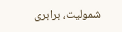شمولیت، برابری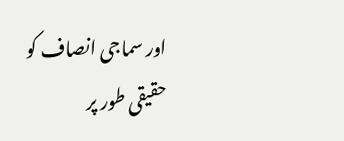اور سماجی انصاف کو حقیقی طور پر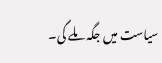سیاست میں جگہ ملے گی۔